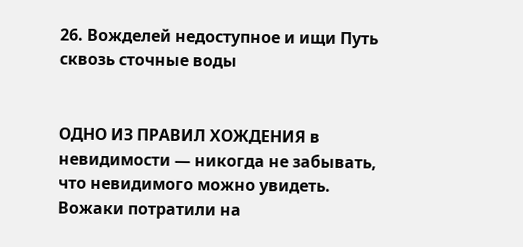26. Вожделей недоступное и ищи Путь сквозь сточные воды


ОДНО ИЗ ПРАВИЛ ХОЖДЕНИЯ в невидимости — никогда не забывать, что невидимого можно увидеть. Вожаки потратили на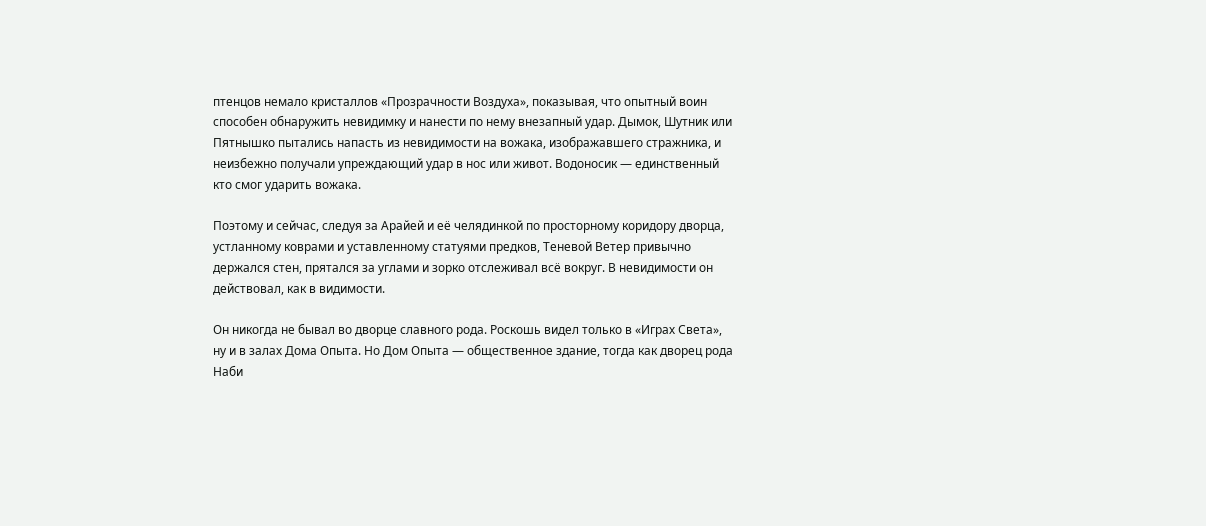птенцов немало кристаллов «Прозрачности Воздуха», показывая, что опытный воин способен обнаружить невидимку и нанести по нему внезапный удар. Дымок, Шутник или Пятнышко пытались напасть из невидимости на вожака, изображавшего стражника, и неизбежно получали упреждающий удар в нос или живот. Водоносик — единственный кто смог ударить вожака.

Поэтому и сейчас, следуя за Арайей и её челядинкой по просторному коридору дворца, устланному коврами и уставленному статуями предков, Теневой Ветер привычно держался стен, прятался за углами и зорко отслеживал всё вокруг. В невидимости он действовал, как в видимости.

Он никогда не бывал во дворце славного рода. Роскошь видел только в «Играх Света», ну и в залах Дома Опыта. Но Дом Опыта — общественное здание, тогда как дворец рода Наби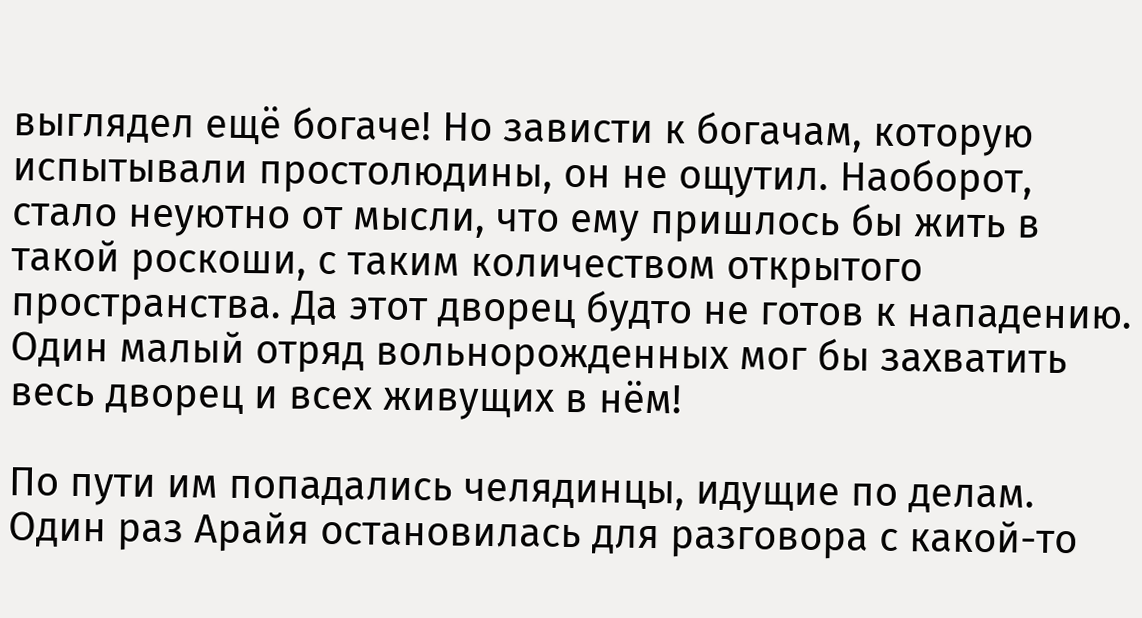выглядел ещё богаче! Но зависти к богачам, которую испытывали простолюдины, он не ощутил. Наоборот, стало неуютно от мысли, что ему пришлось бы жить в такой роскоши, с таким количеством открытого пространства. Да этот дворец будто не готов к нападению. Один малый отряд вольнорожденных мог бы захватить весь дворец и всех живущих в нём!

По пути им попадались челядинцы, идущие по делам. Один раз Арайя остановилась для разговора с какой-то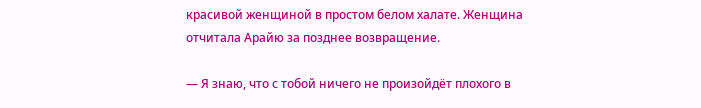красивой женщиной в простом белом халате. Женщина отчитала Арайю за позднее возвращение.

— Я знаю, что с тобой ничего не произойдёт плохого в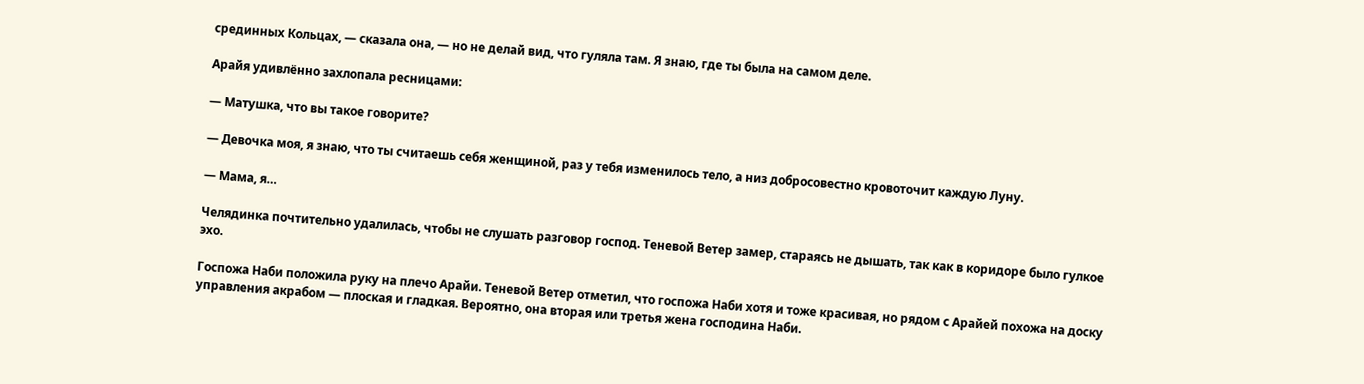срединных Кольцах, — сказала она, — но не делай вид, что гуляла там. Я знаю, где ты была на самом деле.

Арайя удивлённо захлопала ресницами:

— Матушка, что вы такое говорите?

— Девочка моя, я знаю, что ты считаешь себя женщиной, раз у тебя изменилось тело, а низ добросовестно кровоточит каждую Луну.

— Мама, я…

Челядинка почтительно удалилась, чтобы не слушать разговор господ. Теневой Ветер замер, стараясь не дышать, так как в коридоре было гулкое эхо.

Госпожа Наби положила руку на плечо Арайи. Теневой Ветер отметил, что госпожа Наби хотя и тоже красивая, но рядом с Арайей похожа на доску управления акрабом — плоская и гладкая. Вероятно, она вторая или третья жена господина Наби.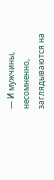— И мужчины, несомненно, заглядываются на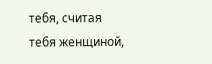тебя, считая тебя женщиной,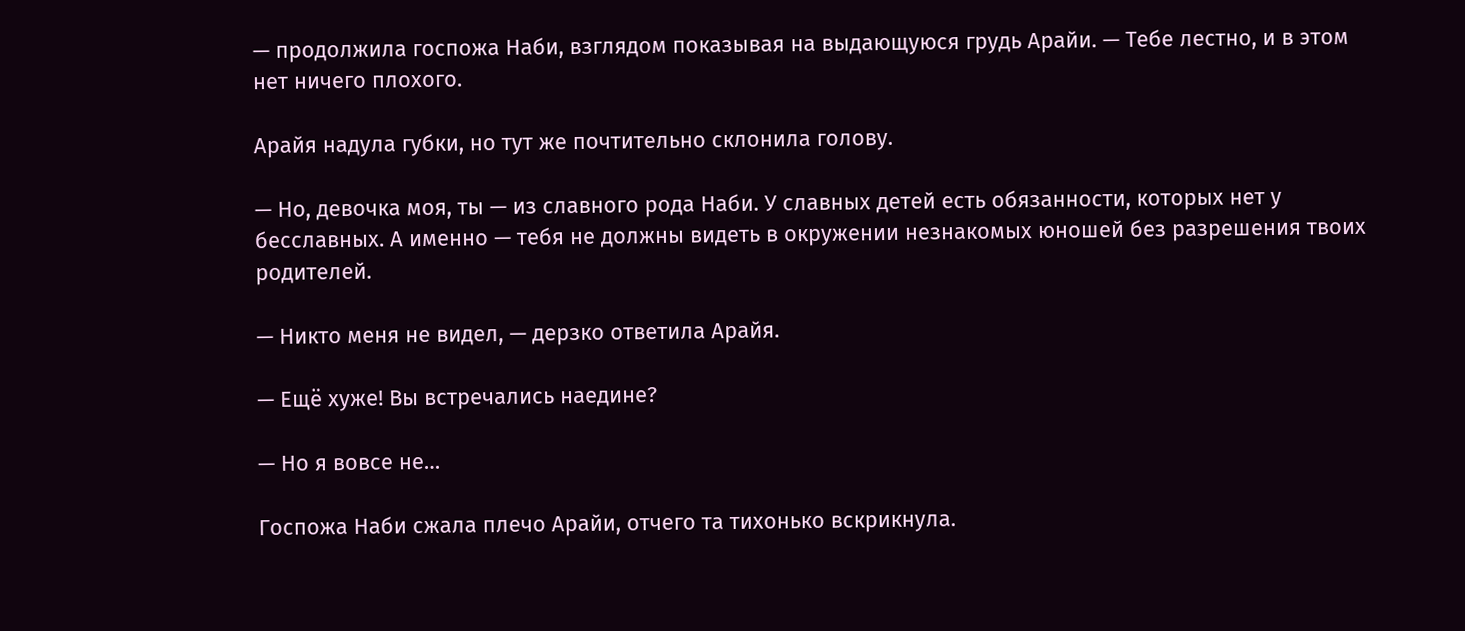— продолжила госпожа Наби, взглядом показывая на выдающуюся грудь Арайи. — Тебе лестно, и в этом нет ничего плохого.

Арайя надула губки, но тут же почтительно склонила голову.

— Но, девочка моя, ты — из славного рода Наби. У славных детей есть обязанности, которых нет у бесславных. А именно — тебя не должны видеть в окружении незнакомых юношей без разрешения твоих родителей.

— Никто меня не видел, — дерзко ответила Арайя.

— Ещё хуже! Вы встречались наедине?

— Но я вовсе не…

Госпожа Наби сжала плечо Арайи, отчего та тихонько вскрикнула.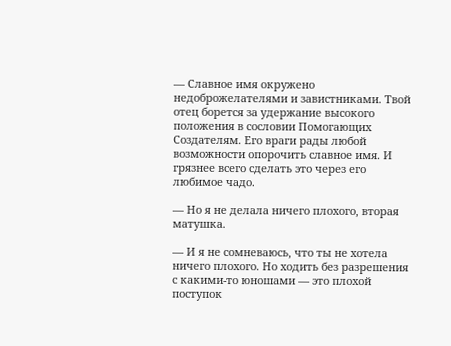— Славное имя окружено недоброжелателями и завистниками. Твой отец борется за удержание высокого положения в сословии Помогающих Создателям. Его враги рады любой возможности опорочить славное имя. И грязнее всего сделать это через его любимое чадо.

— Но я не делала ничего плохого, вторая матушка.

— И я не сомневаюсь, что ты не хотела ничего плохого. Но ходить без разрешения с какими-то юношами — это плохой поступок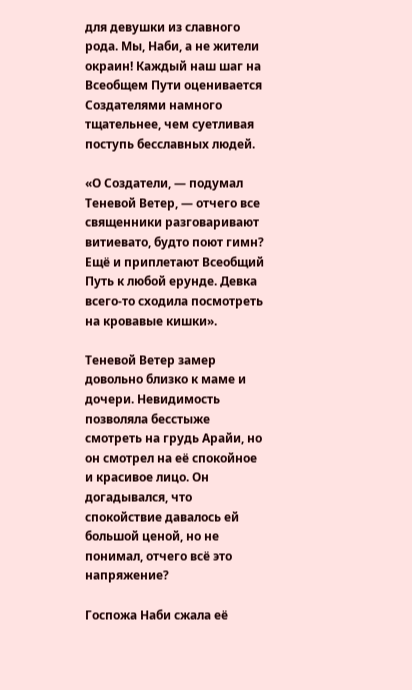для девушки из славного рода. Мы, Наби, а не жители окраин! Каждый наш шаг на Всеобщем Пути оценивается Создателями намного тщательнее, чем суетливая поступь бесславных людей.

«О Создатели, — подумал Теневой Ветер, — отчего все священники разговаривают витиевато, будто поют гимн? Ещё и приплетают Всеобщий Путь к любой ерунде. Девка всего-то сходила посмотреть на кровавые кишки».

Теневой Ветер замер довольно близко к маме и дочери. Невидимость позволяла бесстыже смотреть на грудь Арайи, но он смотрел на её спокойное и красивое лицо. Он догадывался, что спокойствие давалось ей большой ценой, но не понимал, отчего всё это напряжение?

Госпожа Наби сжала её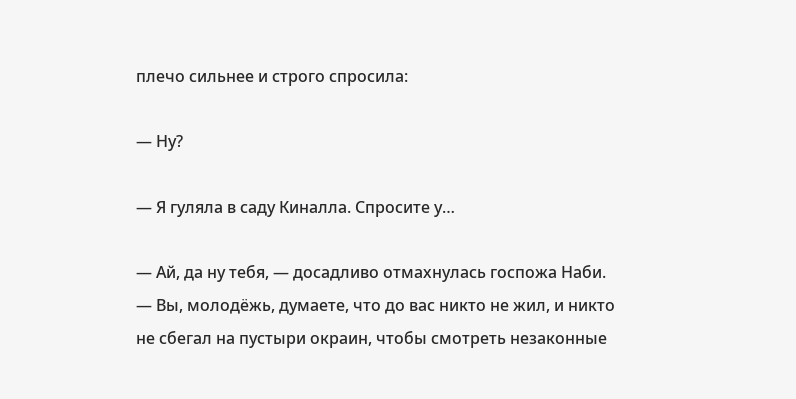плечо сильнее и строго спросила:

— Ну?

— Я гуляла в саду Киналла. Спросите у…

— Ай, да ну тебя, — досадливо отмахнулась госпожа Наби. — Вы, молодёжь, думаете, что до вас никто не жил, и никто не сбегал на пустыри окраин, чтобы смотреть незаконные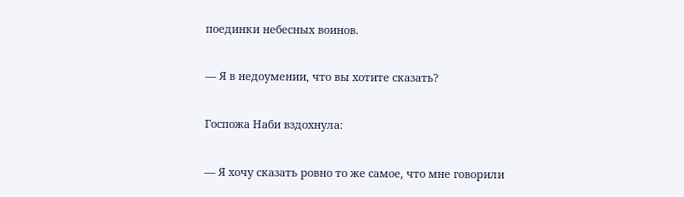поединки небесных воинов.

— Я в недоумении, что вы хотите сказать?

Госпожа Наби вздохнула:

— Я хочу сказать ровно то же самое, что мне говорили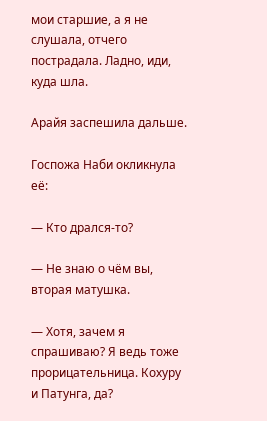мои старшие, а я не слушала, отчего пострадала. Ладно, иди, куда шла.

Арайя заспешила дальше.

Госпожа Наби окликнула её:

— Кто дрался-то?

— Не знаю о чём вы, вторая матушка.

— Хотя, зачем я спрашиваю? Я ведь тоже прорицательница. Кохуру и Патунга, да?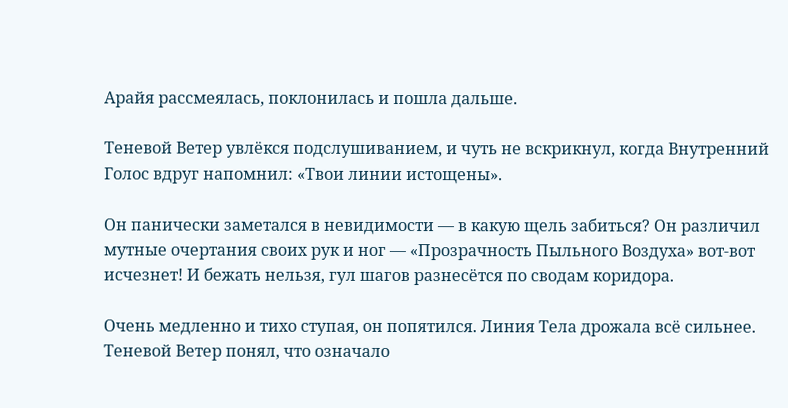Арайя рассмеялась, поклонилась и пошла дальше.

Теневой Ветер увлёкся подслушиванием, и чуть не вскрикнул, когда Внутренний Голос вдруг напомнил: «Твои линии истощены».

Он панически заметался в невидимости — в какую щель забиться? Он различил мутные очертания своих рук и ног — «Прозрачность Пыльного Воздуха» вот-вот исчезнет! И бежать нельзя, гул шагов разнесётся по сводам коридора.

Очень медленно и тихо ступая, он попятился. Линия Тела дрожала всё сильнее. Теневой Ветер понял, что означало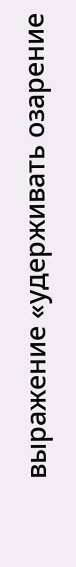выражение «удерживать озарение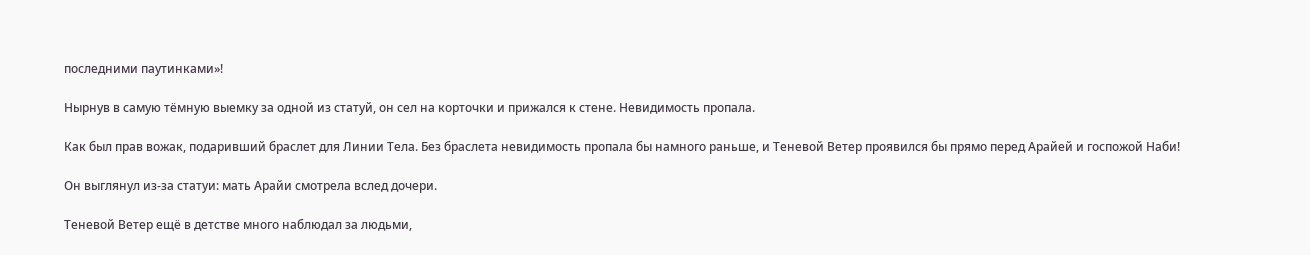последними паутинками»!

Нырнув в самую тёмную выемку за одной из статуй, он сел на корточки и прижался к стене. Невидимость пропала.

Как был прав вожак, подаривший браслет для Линии Тела. Без браслета невидимость пропала бы намного раньше, и Теневой Ветер проявился бы прямо перед Арайей и госпожой Наби!

Он выглянул из-за статуи: мать Арайи смотрела вслед дочери.

Теневой Ветер ещё в детстве много наблюдал за людьми,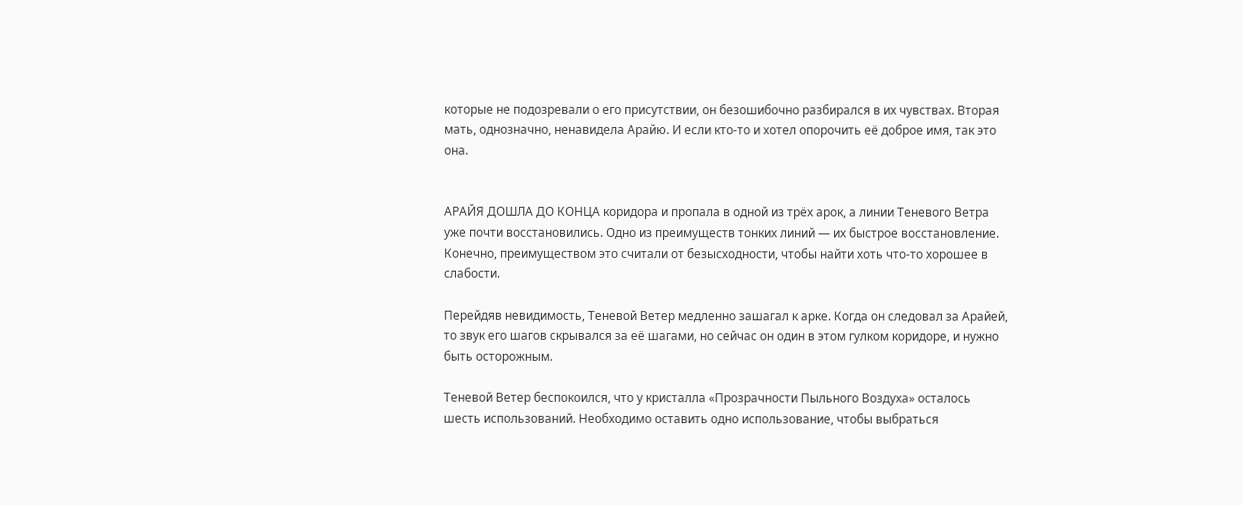которые не подозревали о его присутствии, он безошибочно разбирался в их чувствах. Вторая мать, однозначно, ненавидела Арайю. И если кто-то и хотел опорочить её доброе имя, так это она.


АРАЙЯ ДОШЛА ДО КОНЦА коридора и пропала в одной из трёх арок, а линии Теневого Ветра уже почти восстановились. Одно из преимуществ тонких линий — их быстрое восстановление. Конечно, преимуществом это считали от безысходности, чтобы найти хоть что-то хорошее в слабости.

Перейдяв невидимость, Теневой Ветер медленно зашагал к арке. Когда он следовал за Арайей, то звук его шагов скрывался за её шагами, но сейчас он один в этом гулком коридоре, и нужно быть осторожным.

Теневой Ветер беспокоился, что у кристалла «Прозрачности Пыльного Воздуха» осталось шесть использований. Необходимо оставить одно использование, чтобы выбраться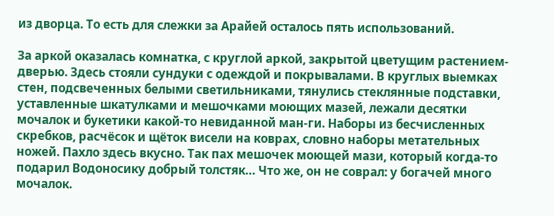из дворца. То есть для слежки за Арайей осталось пять использований.

За аркой оказалась комнатка, с круглой аркой, закрытой цветущим растением-дверью. Здесь стояли сундуки с одеждой и покрывалами. В круглых выемках стен, подсвеченных белыми светильниками, тянулись стеклянные подставки, уставленные шкатулками и мешочками моющих мазей, лежали десятки мочалок и букетики какой-то невиданной ман-ги. Наборы из бесчисленных скребков, расчёсок и щёток висели на коврах, словно наборы метательных ножей. Пахло здесь вкусно. Так пах мешочек моющей мази, который когда-то подарил Водоносику добрый толстяк… Что же, он не соврал: у богачей много мочалок.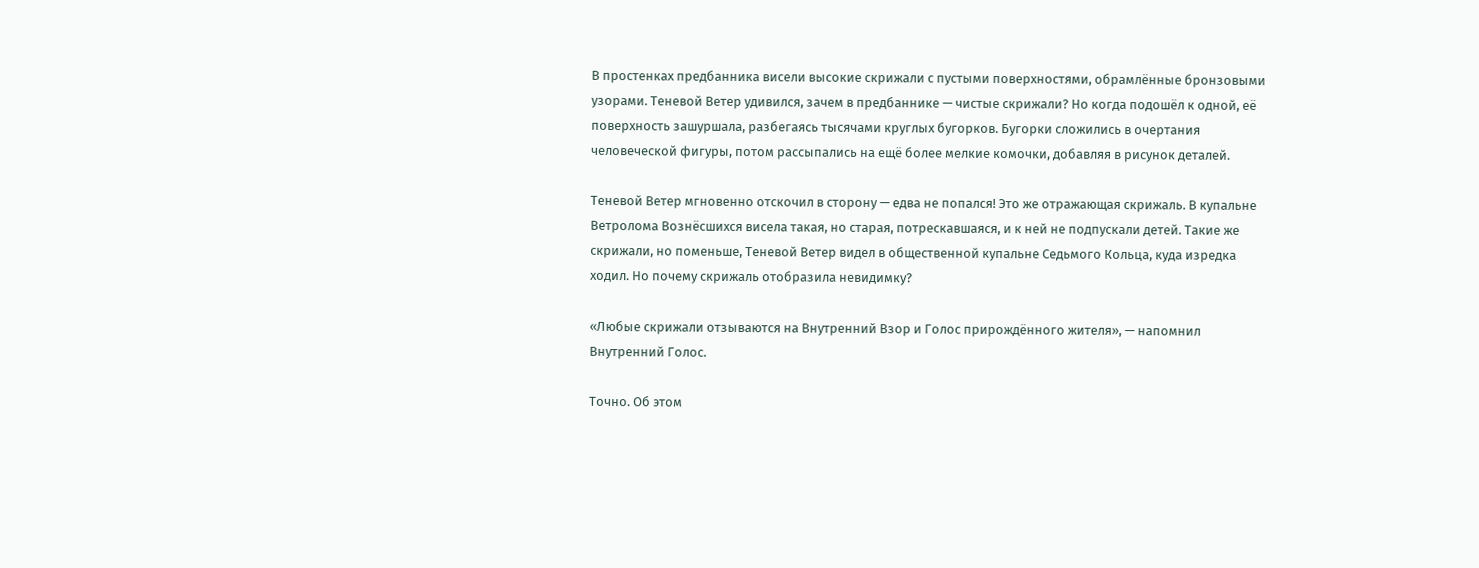В простенках предбанника висели высокие скрижали с пустыми поверхностями, обрамлённые бронзовыми узорами. Теневой Ветер удивился, зачем в предбаннике — чистые скрижали? Но когда подошёл к одной, её поверхность зашуршала, разбегаясь тысячами круглых бугорков. Бугорки сложились в очертания человеческой фигуры, потом рассыпались на ещё более мелкие комочки, добавляя в рисунок деталей.

Теневой Ветер мгновенно отскочил в сторону — едва не попался! Это же отражающая скрижаль. В купальне Ветролома Вознёсшихся висела такая, но старая, потрескавшаяся, и к ней не подпускали детей. Такие же скрижали, но поменьше, Теневой Ветер видел в общественной купальне Седьмого Кольца, куда изредка ходил. Но почему скрижаль отобразила невидимку?

«Любые скрижали отзываются на Внутренний Взор и Голос прирождённого жителя», — напомнил Внутренний Голос.

Точно. Об этом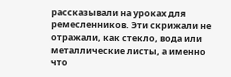рассказывали на уроках для ремесленников. Эти скрижали не отражали, как стекло, вода или металлические листы, а именно что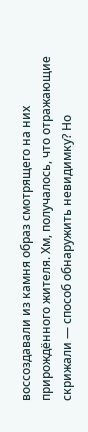воссоздавали из камня образ смотрящего на них прирождённого жителя. Хм, получалось, что отражающие скрижали — способ обнаружить невидимку? Но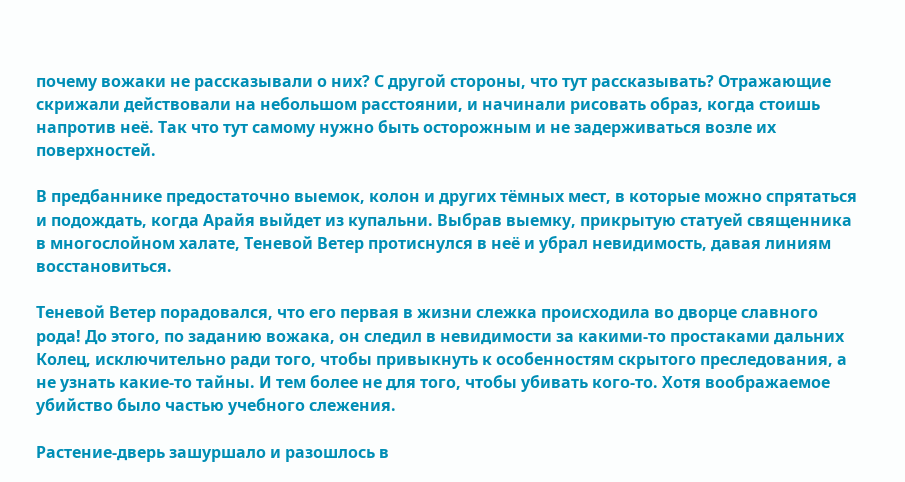почему вожаки не рассказывали о них? С другой стороны, что тут рассказывать? Отражающие скрижали действовали на небольшом расстоянии, и начинали рисовать образ, когда стоишь напротив неё. Так что тут самому нужно быть осторожным и не задерживаться возле их поверхностей.

В предбаннике предостаточно выемок, колон и других тёмных мест, в которые можно спрятаться и подождать, когда Арайя выйдет из купальни. Выбрав выемку, прикрытую статуей священника в многослойном халате, Теневой Ветер протиснулся в неё и убрал невидимость, давая линиям восстановиться.

Теневой Ветер порадовался, что его первая в жизни слежка происходила во дворце славного рода! До этого, по заданию вожака, он следил в невидимости за какими-то простаками дальних Колец, исключительно ради того, чтобы привыкнуть к особенностям скрытого преследования, а не узнать какие-то тайны. И тем более не для того, чтобы убивать кого-то. Хотя воображаемое убийство было частью учебного слежения.

Растение-дверь зашуршало и разошлось в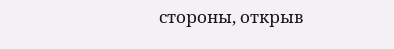стороны, открыв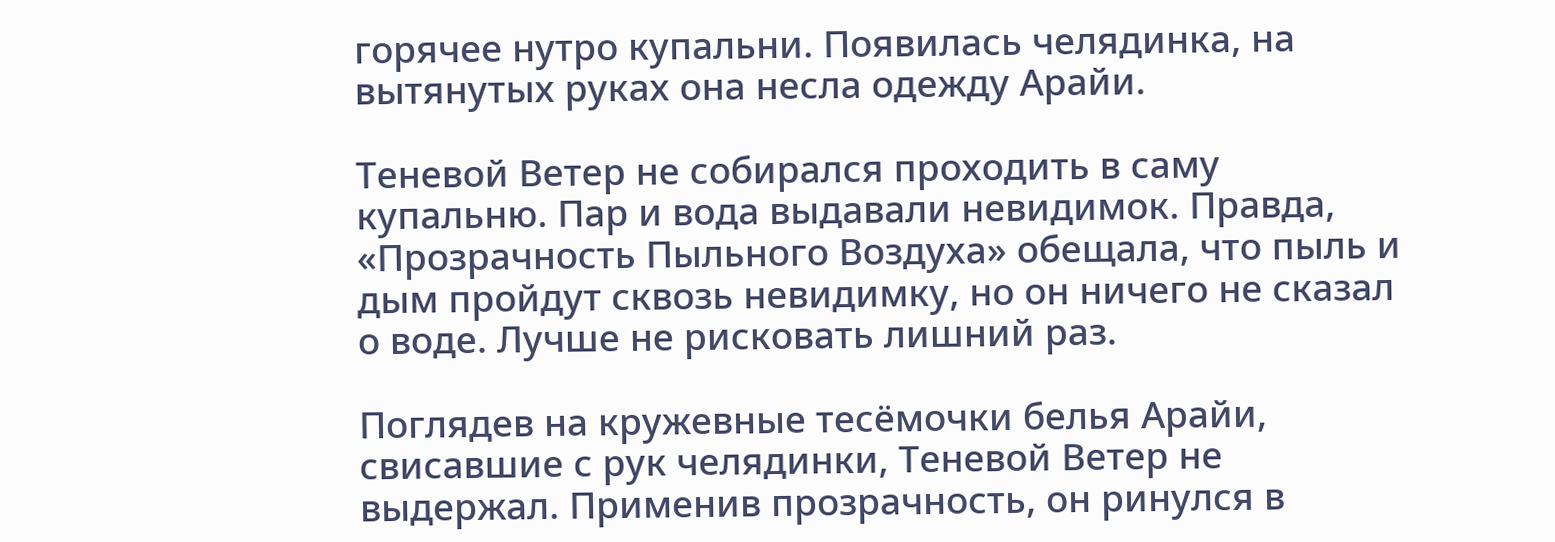горячее нутро купальни. Появилась челядинка, на вытянутых руках она несла одежду Арайи.

Теневой Ветер не собирался проходить в саму купальню. Пар и вода выдавали невидимок. Правда, «Прозрачность Пыльного Воздуха» обещала, что пыль и дым пройдут сквозь невидимку, но он ничего не сказал о воде. Лучше не рисковать лишний раз.

Поглядев на кружевные тесёмочки белья Арайи, свисавшие с рук челядинки, Теневой Ветер не выдержал. Применив прозрачность, он ринулся в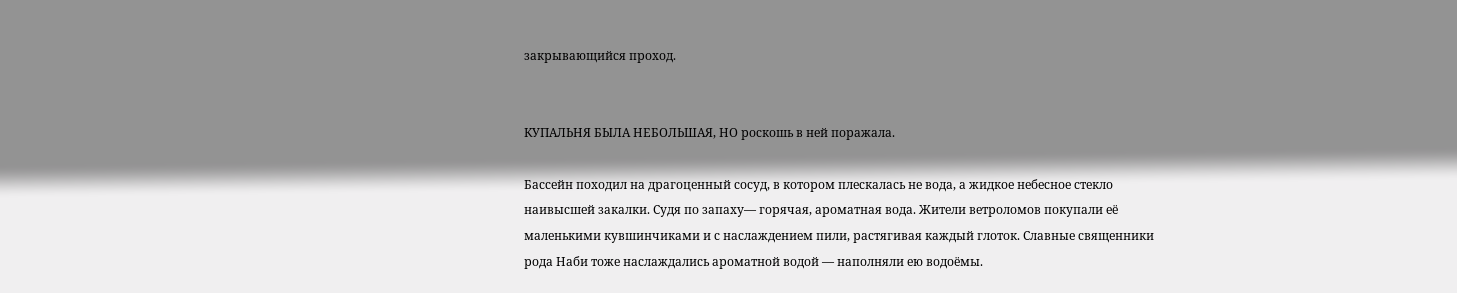закрывающийся проход.


КУПАЛЬНЯ БЫЛА НЕБОЛЬШАЯ, НО роскошь в ней поражала.

Бассейн походил на драгоценный сосуд, в котором плескалась не вода, а жидкое небесное стекло наивысшей закалки. Судя по запаху— горячая, ароматная вода. Жители ветроломов покупали её маленькими кувшинчиками и с наслаждением пили, растягивая каждый глоток. Славные священники рода Наби тоже наслаждались ароматной водой — наполняли ею водоёмы.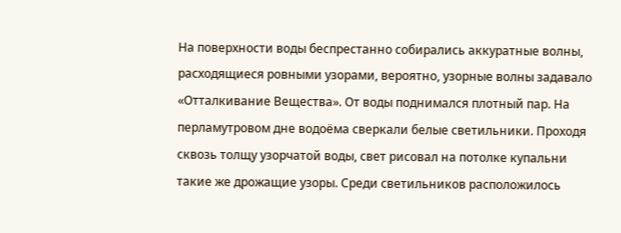На поверхности воды беспрестанно собирались аккуратные волны, расходящиеся ровными узорами, вероятно, узорные волны задавало «Отталкивание Вещества». От воды поднимался плотный пар. На перламутровом дне водоёма сверкали белые светильники. Проходя сквозь толщу узорчатой воды, свет рисовал на потолке купальни такие же дрожащие узоры. Среди светильников расположилось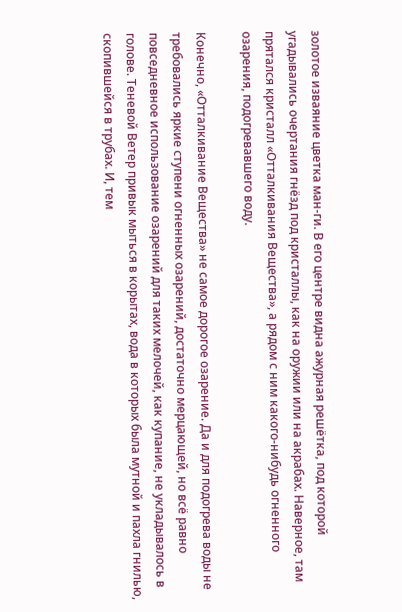золотое изваяние цветка ман-ги. В его центре видна ажурная решётка, под которой угадывались очертания гнёзд под кристаллы, как на оружии или на акрабах. Наверное, там прятался кристалл «Отталкивания Вещества», а рядом с ним какого-нибудь огненного озарения, подогревавшего воду.

Конечно, «Отталкивание Вещества» не самое дорогое озарение. Да и для подогрева воды не требовались яркие ступени огненных озарений, достаточно мерцающей, но всё равно повседневное использование озарений для таких мелочей, как купание, не укладывалось в голове. Теневой Ветер привык мыться в корытах, вода в которых была мутной и пахла гнилью, скопившейся в трубах. И, тем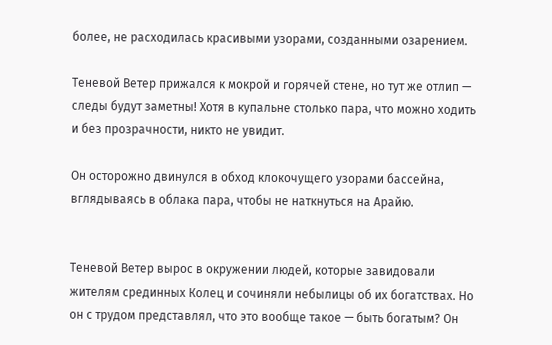более, не расходилась красивыми узорами, созданными озарением.

Теневой Ветер прижался к мокрой и горячей стене, но тут же отлип — следы будут заметны! Хотя в купальне столько пара, что можно ходить и без прозрачности, никто не увидит.

Он осторожно двинулся в обход клокочущего узорами бассейна, вглядываясь в облака пара, чтобы не наткнуться на Арайю.


Теневой Ветер вырос в окружении людей, которые завидовали жителям срединных Колец и сочиняли небылицы об их богатствах. Но он с трудом представлял, что это вообще такое — быть богатым? Он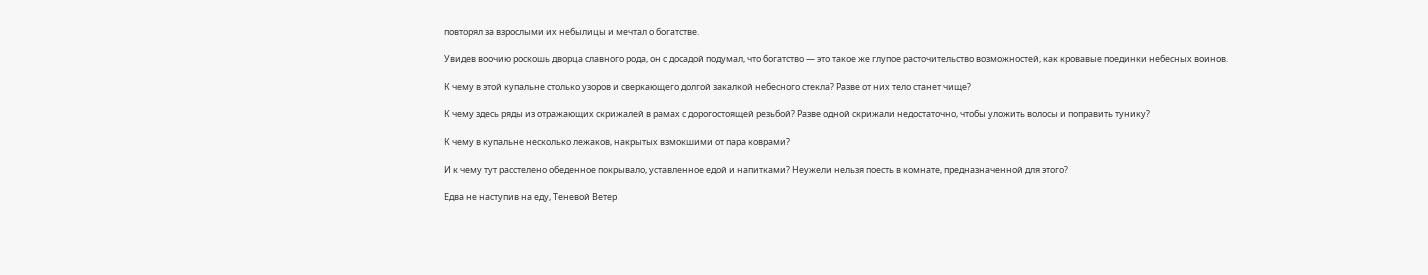повторял за взрослыми их небылицы и мечтал о богатстве.

Увидев воочию роскошь дворца славного рода, он с досадой подумал, что богатство — это такое же глупое расточительство возможностей, как кровавые поединки небесных воинов.

К чему в этой купальне столько узоров и сверкающего долгой закалкой небесного стекла? Разве от них тело станет чище?

К чему здесь ряды из отражающих скрижалей в рамах с дорогостоящей резьбой? Разве одной скрижали недостаточно, чтобы уложить волосы и поправить тунику?

К чему в купальне несколько лежаков, накрытых взмокшими от пара коврами?

И к чему тут расстелено обеденное покрывало, уставленное едой и напитками? Неужели нельзя поесть в комнате, предназначенной для этого?

Едва не наступив на еду, Теневой Ветер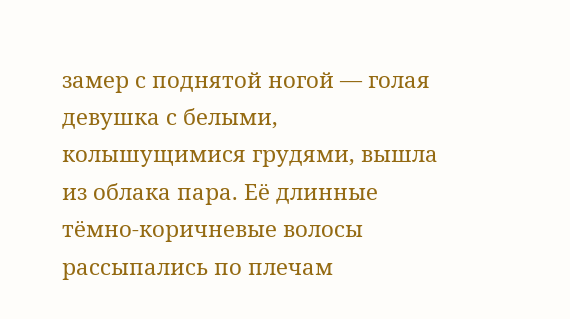замер с поднятой ногой — голая девушка с белыми, колышущимися грудями, вышла из облака пара. Её длинные тёмно-коричневые волосы рассыпались по плечам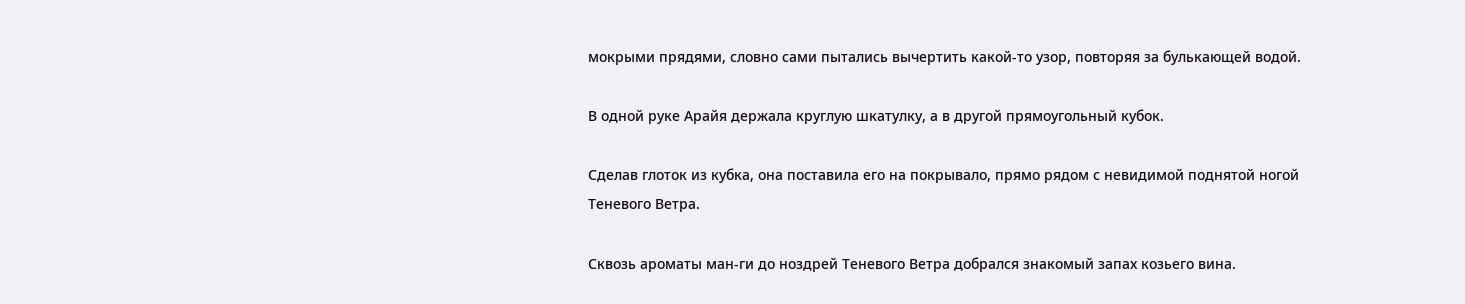мокрыми прядями, словно сами пытались вычертить какой-то узор, повторяя за булькающей водой.

В одной руке Арайя держала круглую шкатулку, а в другой прямоугольный кубок.

Сделав глоток из кубка, она поставила его на покрывало, прямо рядом с невидимой поднятой ногой Теневого Ветра.

Сквозь ароматы ман-ги до ноздрей Теневого Ветра добрался знакомый запах козьего вина.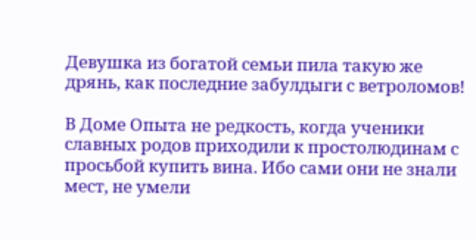Девушка из богатой семьи пила такую же дрянь, как последние забулдыги с ветроломов!

В Доме Опыта не редкость, когда ученики славных родов приходили к простолюдинам с просьбой купить вина. Ибо сами они не знали мест, не умели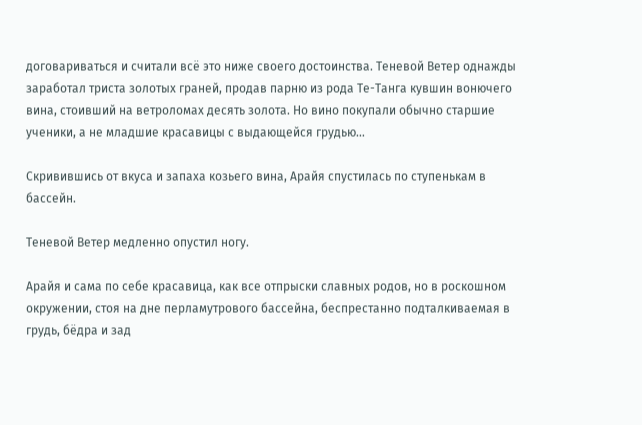договариваться и считали всё это ниже своего достоинства. Теневой Ветер однажды заработал триста золотых граней, продав парню из рода Те-Танга кувшин вонючего вина, стоивший на ветроломах десять золота. Но вино покупали обычно старшие ученики, а не младшие красавицы с выдающейся грудью…

Скривившись от вкуса и запаха козьего вина, Арайя спустилась по ступенькам в бассейн.

Теневой Ветер медленно опустил ногу.

Арайя и сама по себе красавица, как все отпрыски славных родов, но в роскошном окружении, стоя на дне перламутрового бассейна, беспрестанно подталкиваемая в грудь, бёдра и зад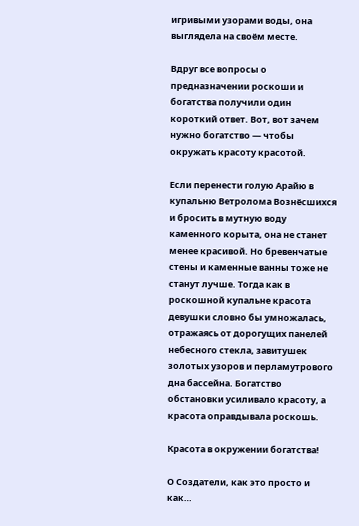игривыми узорами воды, она выглядела на своём месте.

Вдруг все вопросы о предназначении роскоши и богатства получили один короткий ответ. Вот, вот зачем нужно богатство — чтобы окружать красоту красотой.

Если перенести голую Арайю в купальню Ветролома Вознёсшихся и бросить в мутную воду каменного корыта, она не станет менее красивой. Но бревенчатые стены и каменные ванны тоже не станут лучше. Тогда как в роскошной купальне красота девушки словно бы умножалась, отражаясь от дорогущих панелей небесного стекла, завитушек золотых узоров и перламутрового дна бассейна. Богатство обстановки усиливало красоту, а красота оправдывала роскошь.

Красота в окружении богатства!

О Создатели, как это просто и как…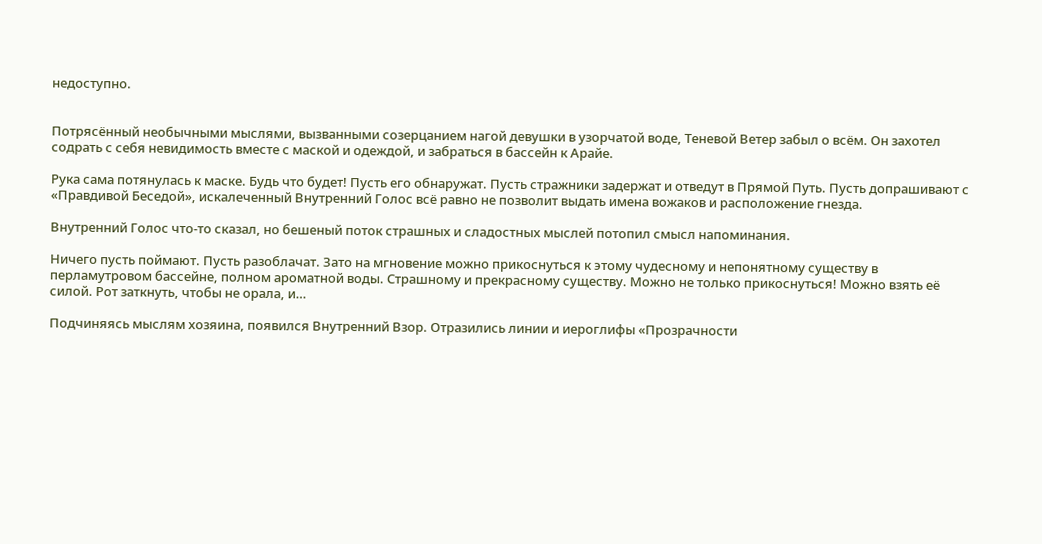недоступно.


Потрясённый необычными мыслями, вызванными созерцанием нагой девушки в узорчатой воде, Теневой Ветер забыл о всём. Он захотел содрать с себя невидимость вместе с маской и одеждой, и забраться в бассейн к Арайе.

Рука сама потянулась к маске. Будь что будет! Пусть его обнаружат. Пусть стражники задержат и отведут в Прямой Путь. Пусть допрашивают с «Правдивой Беседой», искалеченный Внутренний Голос всё равно не позволит выдать имена вожаков и расположение гнезда.

Внутренний Голос что-то сказал, но бешеный поток страшных и сладостных мыслей потопил смысл напоминания.

Ничего пусть поймают. Пусть разоблачат. Зато на мгновение можно прикоснуться к этому чудесному и непонятному существу в перламутровом бассейне, полном ароматной воды. Страшному и прекрасному существу. Можно не только прикоснуться! Можно взять её силой. Рот заткнуть, чтобы не орала, и…

Подчиняясь мыслям хозяина, появился Внутренний Взор. Отразились линии и иероглифы «Прозрачности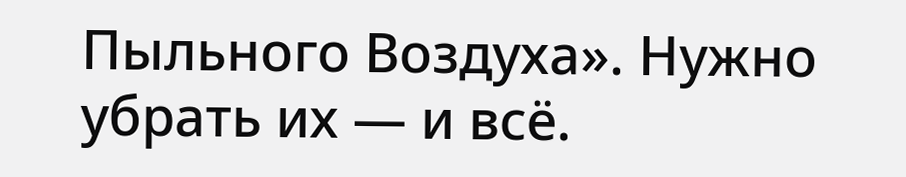Пыльного Воздуха». Нужно убрать их — и всё.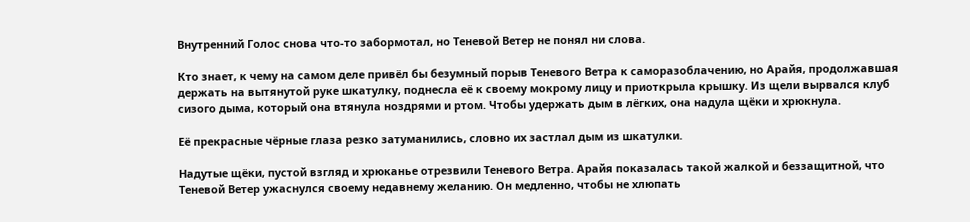Внутренний Голос снова что-то забормотал, но Теневой Ветер не понял ни слова.

Кто знает, к чему на самом деле привёл бы безумный порыв Теневого Ветра к саморазоблачению, но Арайя, продолжавшая держать на вытянутой руке шкатулку, поднесла её к своему мокрому лицу и приоткрыла крышку. Из щели вырвался клуб сизого дыма, который она втянула ноздрями и ртом. Чтобы удержать дым в лёгких, она надула щёки и хрюкнула.

Её прекрасные чёрные глаза резко затуманились, словно их застлал дым из шкатулки.

Надутые щёки, пустой взгляд и хрюканье отрезвили Теневого Ветра. Арайя показалась такой жалкой и беззащитной, что Теневой Ветер ужаснулся своему недавнему желанию. Он медленно, чтобы не хлюпать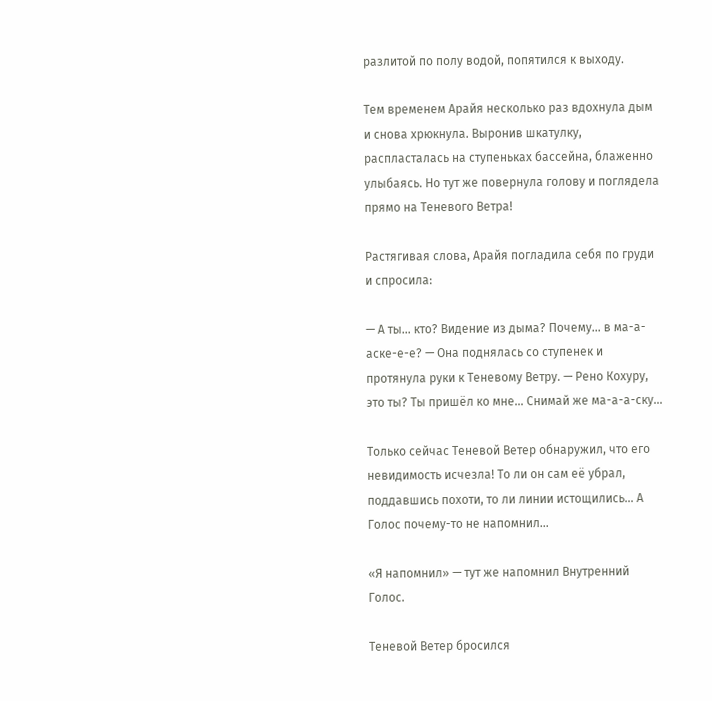разлитой по полу водой, попятился к выходу.

Тем временем Арайя несколько раз вдохнула дым и снова хрюкнула. Выронив шкатулку, распласталась на ступеньках бассейна, блаженно улыбаясь. Но тут же повернула голову и поглядела прямо на Теневого Ветра!

Растягивая слова, Арайя погладила себя по груди и спросила:

— А ты… кто? Видение из дыма? Почему… в ма-а-аске-е-е? — Она поднялась со ступенек и протянула руки к Теневому Ветру. — Рено Кохуру, это ты? Ты пришёл ко мне… Снимай же ма-а-а-ску…

Только сейчас Теневой Ветер обнаружил, что его невидимость исчезла! То ли он сам её убрал, поддавшись похоти, то ли линии истощились… А Голос почему-то не напомнил…

«Я напомнил» — тут же напомнил Внутренний Голос.

Теневой Ветер бросился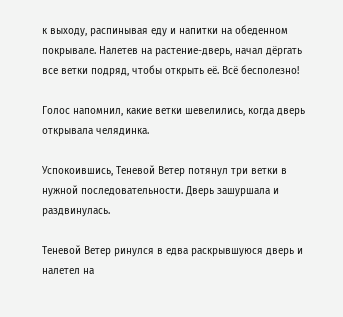к выходу, распинывая еду и напитки на обеденном покрывале. Налетев на растение-дверь, начал дёргать все ветки подряд, чтобы открыть её. Всё бесполезно!

Голос напомнил, какие ветки шевелились, когда дверь открывала челядинка.

Успокоившись, Теневой Ветер потянул три ветки в нужной последовательности. Дверь зашуршала и раздвинулась.

Теневой Ветер ринулся в едва раскрывшуюся дверь и налетел на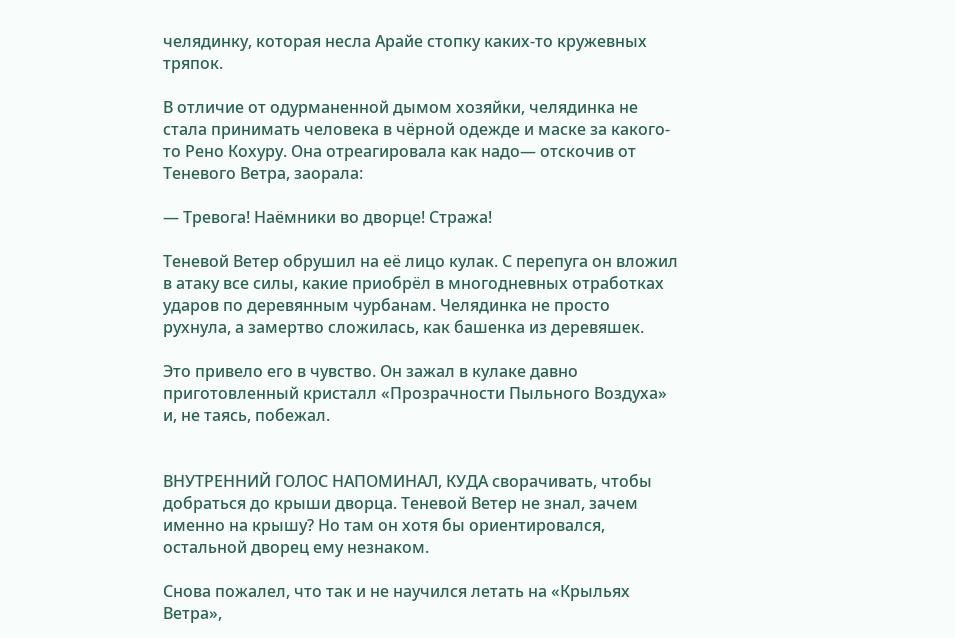челядинку, которая несла Арайе стопку каких-то кружевных тряпок.

В отличие от одурманенной дымом хозяйки, челядинка не стала принимать человека в чёрной одежде и маске за какого-то Рено Кохуру. Она отреагировала как надо— отскочив от Теневого Ветра, заорала:

— Тревога! Наёмники во дворце! Стража!

Теневой Ветер обрушил на её лицо кулак. С перепуга он вложил в атаку все силы, какие приобрёл в многодневных отработках ударов по деревянным чурбанам. Челядинка не просто рухнула, а замертво сложилась, как башенка из деревяшек.

Это привело его в чувство. Он зажал в кулаке давно приготовленный кристалл «Прозрачности Пыльного Воздуха» и, не таясь, побежал.


ВНУТРЕННИЙ ГОЛОС НАПОМИНАЛ, КУДА сворачивать, чтобы добраться до крыши дворца. Теневой Ветер не знал, зачем именно на крышу? Но там он хотя бы ориентировался, остальной дворец ему незнаком.

Снова пожалел, что так и не научился летать на «Крыльях Ветра»,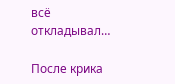всё откладывал…

После крика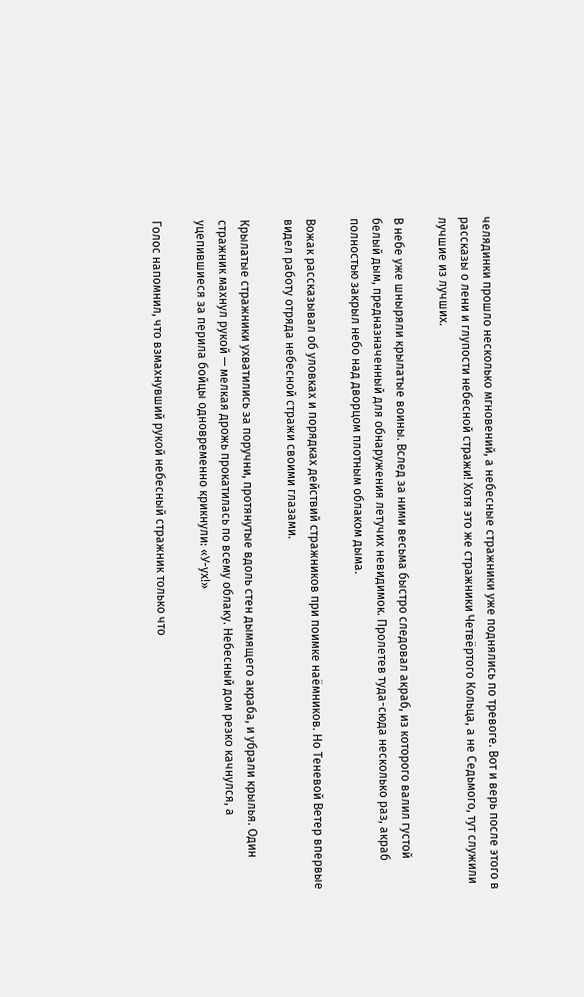челядинки прошло несколько мгновений, а небесные стражники уже поднялись по тревоге. Вот и верь после этого в рассказы о лени и глупости небесной стражи! Хотя это же стражники Четвёртого Кольца, а не Седьмого, тут служили лучшие из лучших.

В небе уже шныряли крылатые воины. Вслед за ними весьма быстро следовал акраб, из которого валил густой белый дым, предназначенный для обнаружения летучих невидимок. Пролетев туда-сюда несколько раз, акраб полностью закрыл небо над дворцом плотным облаком дыма.

Вожак рассказывал об уловках и порядках действий стражников при поимке наёмников. Но Теневой Ветер впервые видел работу отряда небесной стражи своими глазами.

Крылатые стражники ухватились за поручни, протянутые вдоль стен дымящего акраба, и убрали крылья. Один стражник махнул рукой — мелкая дрожь прокатилась по всему облаку. Небесный дом резко качнулся, а уцепившиеся за перила бойцы одновременно крикнули: «У-ух!»

Голос напомнил, что взмахнувший рукой небесный стражник только что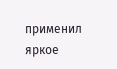применил яркое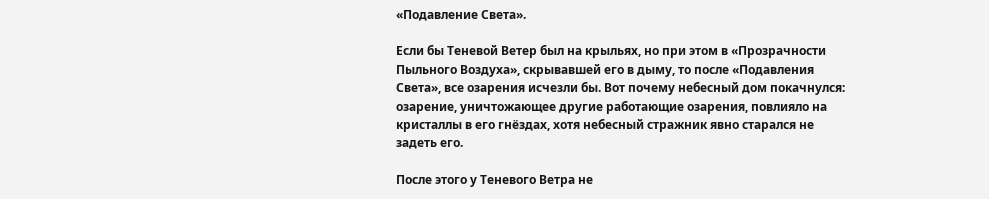«Подавление Света».

Если бы Теневой Ветер был на крыльях, но при этом в «Прозрачности Пыльного Воздуха», скрывавшей его в дыму, то после «Подавления Света», все озарения исчезли бы. Вот почему небесный дом покачнулся: озарение, уничтожающее другие работающие озарения, повлияло на кристаллы в его гнёздах, хотя небесный стражник явно старался не задеть его.

После этого у Теневого Ветра не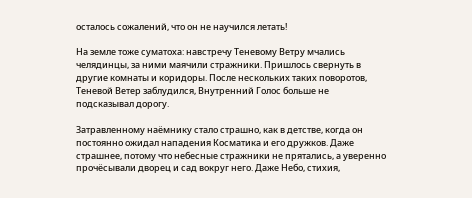осталось сожалений, что он не научился летать!

На земле тоже суматоха: навстречу Теневому Ветру мчались челядинцы, за ними маячили стражники. Пришлось свернуть в другие комнаты и коридоры. После нескольких таких поворотов, Теневой Ветер заблудился, Внутренний Голос больше не подсказывал дорогу.

Затравленному наёмнику стало страшно, как в детстве, когда он постоянно ожидал нападения Косматика и его дружков. Даже страшнее, потому что небесные стражники не прятались, а уверенно прочёсывали дворец и сад вокруг него. Даже Небо, стихия,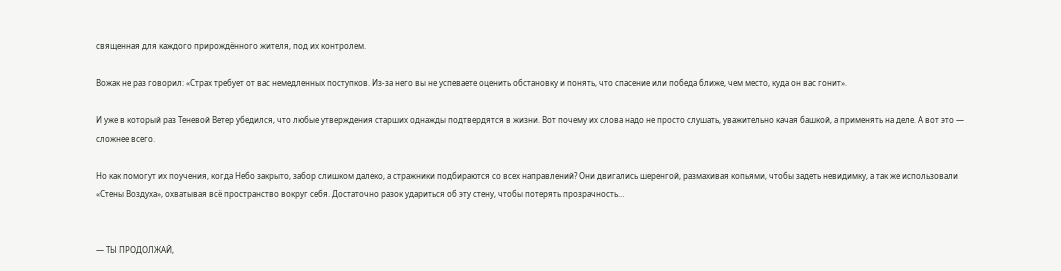священная для каждого прирождённого жителя, под их контролем.

Вожак не раз говорил: «Страх требует от вас немедленных поступков. Из-за него вы не успеваете оценить обстановку и понять, что спасение или победа ближе, чем место, куда он вас гонит».

И уже в который раз Теневой Ветер убедился, что любые утверждения старших однажды подтвердятся в жизни. Вот почему их слова надо не просто слушать, уважительно качая башкой, а применять на деле. А вот это — сложнее всего.

Но как помогут их поучения, когда Небо закрыто, забор слишком далеко, а стражники подбираются со всех направлений? Они двигались шеренгой, размахивая копьями, чтобы задеть невидимку, а так же использовали «Стены Воздуха», охватывая всё пространство вокруг себя. Достаточно разок удариться об эту стену, чтобы потерять прозрачность…


— ТЫ ПРОДОЛЖАЙ,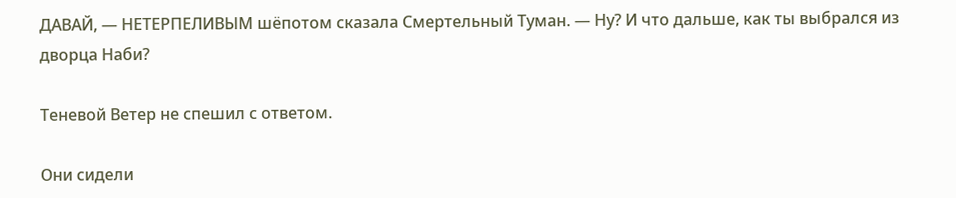ДАВАЙ, — НЕТЕРПЕЛИВЫМ шёпотом сказала Смертельный Туман. — Ну? И что дальше, как ты выбрался из дворца Наби?

Теневой Ветер не спешил с ответом.

Они сидели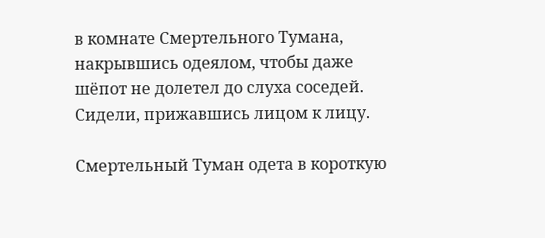в комнате Смертельного Тумана, накрывшись одеялом, чтобы даже шёпот не долетел до слуха соседей. Сидели, прижавшись лицом к лицу.

Смертельный Туман одета в короткую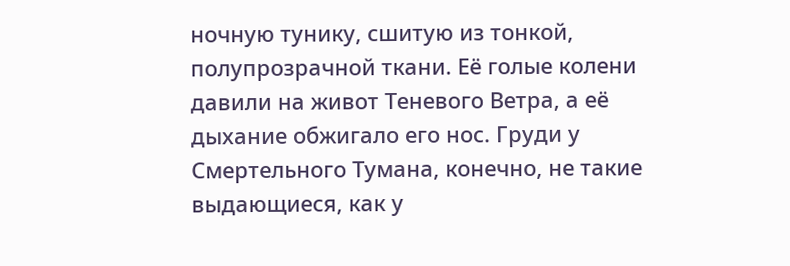ночную тунику, сшитую из тонкой, полупрозрачной ткани. Её голые колени давили на живот Теневого Ветра, а её дыхание обжигало его нос. Груди у Смертельного Тумана, конечно, не такие выдающиеся, как у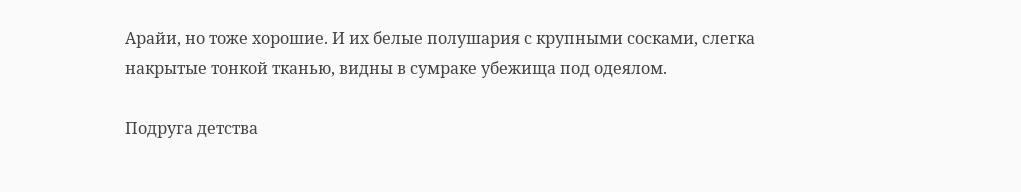Арайи, но тоже хорошие. И их белые полушария с крупными сосками, слегка накрытые тонкой тканью, видны в сумраке убежища под одеялом.

Подруга детства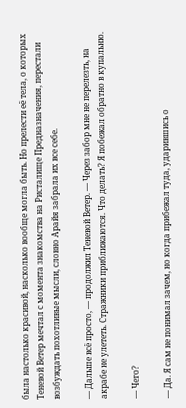была настолько красивой, насколько вообще могла быть. Но прелести её тела, о которых Теневой Ветер мечтал с момента знакомства на Ристалище Предназначения, перестали возбуждать похотливые мысли, словно Арайя забрала их все себе.

— Дальше всё просто, — продолжил Теневой Ветер. — Через забор мне не перелезть, на акрабе не улететь. Стражники приближаются. Что делать? Я побежал обратно в купальню.

— Чего?

— Да. Я сам не понимал зачем, но когда прибежал туда, ударившись о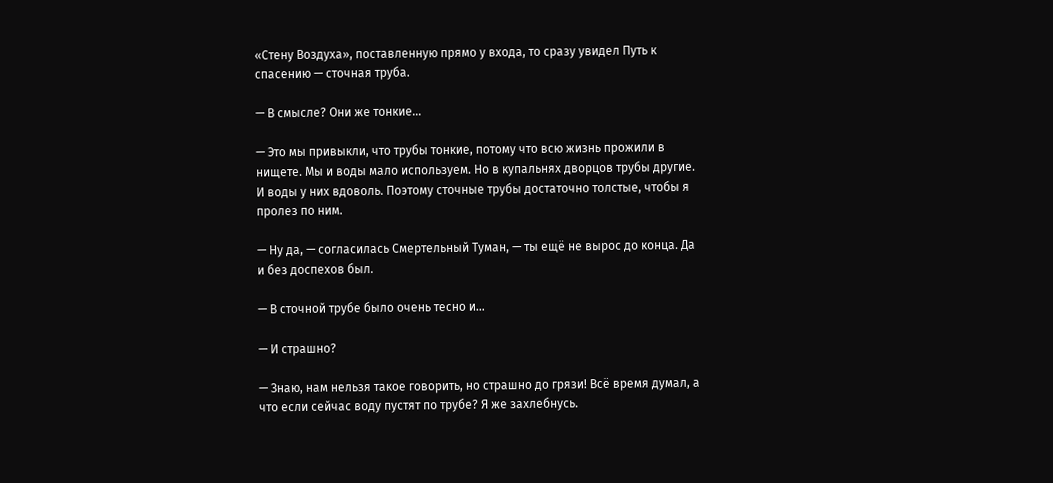«Стену Воздуха», поставленную прямо у входа, то сразу увидел Путь к спасению — сточная труба.

— В смысле? Они же тонкие…

— Это мы привыкли, что трубы тонкие, потому что всю жизнь прожили в нищете. Мы и воды мало используем. Но в купальнях дворцов трубы другие. И воды у них вдоволь. Поэтому сточные трубы достаточно толстые, чтобы я пролез по ним.

— Ну да, — согласилась Смертельный Туман, — ты ещё не вырос до конца. Да и без доспехов был.

— В сточной трубе было очень тесно и…

— И страшно?

— Знаю, нам нельзя такое говорить, но страшно до грязи! Всё время думал, а что если сейчас воду пустят по трубе? Я же захлебнусь.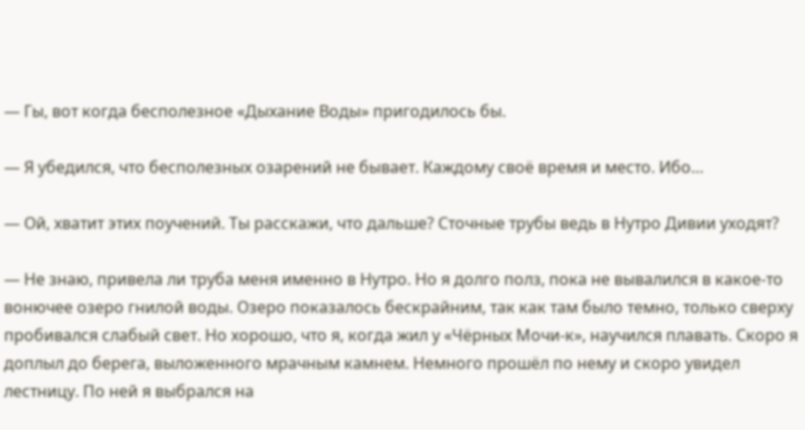— Гы, вот когда бесполезное «Дыхание Воды» пригодилось бы.

— Я убедился, что бесполезных озарений не бывает. Каждому своё время и место. Ибо…

— Ой, хватит этих поучений. Ты расскажи, что дальше? Сточные трубы ведь в Нутро Дивии уходят?

— Не знаю, привела ли труба меня именно в Нутро. Но я долго полз, пока не вывалился в какое-то вонючее озеро гнилой воды. Озеро показалось бескрайним, так как там было темно, только сверху пробивался слабый свет. Но хорошо, что я, когда жил у «Чёрных Мочи-к», научился плавать. Скоро я доплыл до берега, выложенного мрачным камнем. Немного прошёл по нему и скоро увидел лестницу. По ней я выбрался на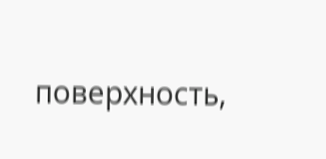поверхность,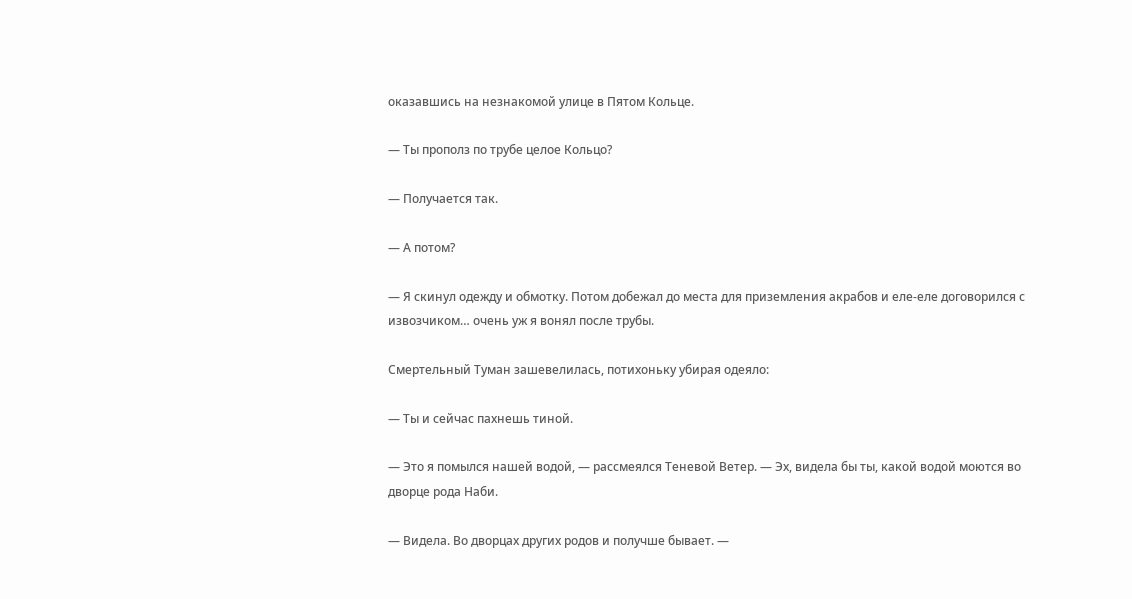оказавшись на незнакомой улице в Пятом Кольце.

— Ты прополз по трубе целое Кольцо?

— Получается так.

— А потом?

— Я скинул одежду и обмотку. Потом добежал до места для приземления акрабов и еле-еле договорился с извозчиком… очень уж я вонял после трубы.

Смертельный Туман зашевелилась, потихоньку убирая одеяло:

— Ты и сейчас пахнешь тиной.

— Это я помылся нашей водой, — рассмеялся Теневой Ветер. — Эх, видела бы ты, какой водой моются во дворце рода Наби.

— Видела. Во дворцах других родов и получше бывает. —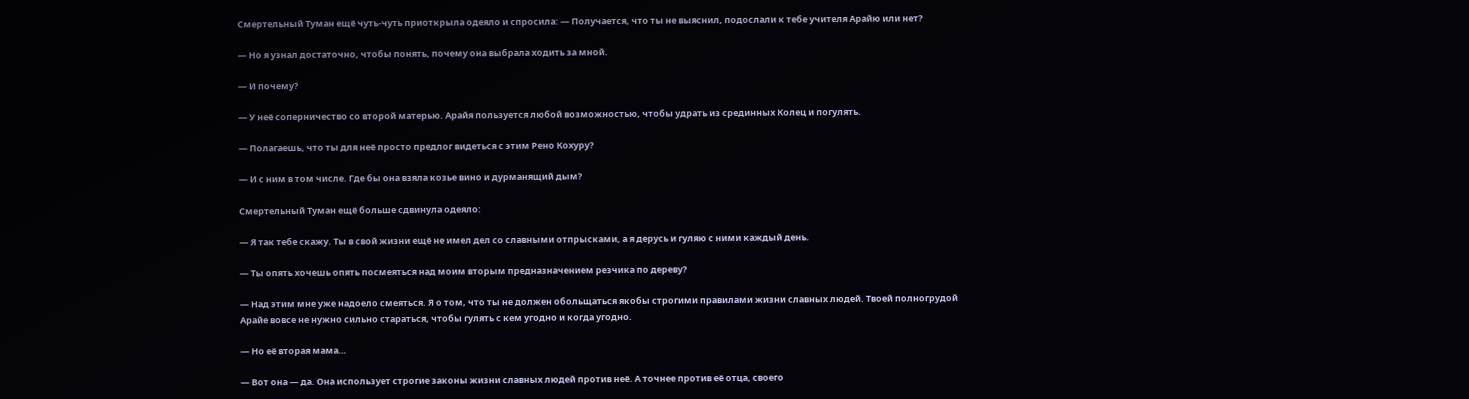Смертельный Туман ещё чуть-чуть приоткрыла одеяло и спросила: — Получается, что ты не выяснил, подослали к тебе учителя Арайю или нет?

— Но я узнал достаточно, чтобы понять, почему она выбрала ходить за мной.

— И почему?

— У неё соперничество со второй матерью. Арайя пользуется любой возможностью, чтобы удрать из срединных Колец и погулять.

— Полагаешь, что ты для неё просто предлог видеться с этим Рено Кохуру?

— И с ним в том числе. Где бы она взяла козье вино и дурманящий дым?

Смертельный Туман ещё больше сдвинула одеяло:

— Я так тебе скажу. Ты в свой жизни ещё не имел дел со славными отпрысками, а я дерусь и гуляю с ними каждый день.

— Ты опять хочешь опять посмеяться над моим вторым предназначением резчика по дереву?

— Над этим мне уже надоело смеяться. Я о том, что ты не должен обольщаться якобы строгими правилами жизни славных людей. Твоей полногрудой Арайе вовсе не нужно сильно стараться, чтобы гулять с кем угодно и когда угодно.

— Но её вторая мама…

— Вот она — да. Она использует строгие законы жизни славных людей против неё. А точнее против её отца, своего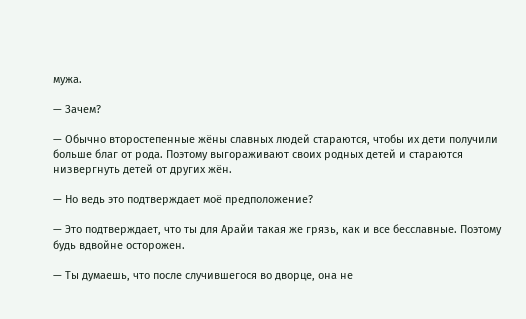мужа.

— Зачем?

— Обычно второстепенные жёны славных людей стараются, чтобы их дети получили больше благ от рода. Поэтому выгораживают своих родных детей и стараются низвергнуть детей от других жён.

— Но ведь это подтверждает моё предположение?

— Это подтверждает, что ты для Арайи такая же грязь, как и все бесславные. Поэтому будь вдвойне осторожен.

— Ты думаешь, что после случившегося во дворце, она не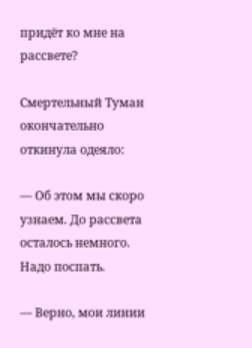придёт ко мне на рассвете?

Смертельный Туман окончательно откинула одеяло:

— Об этом мы скоро узнаем. До рассвета осталось немного. Надо поспать.

— Верно, мои линии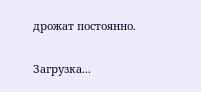дрожат постоянно.

Загрузка...